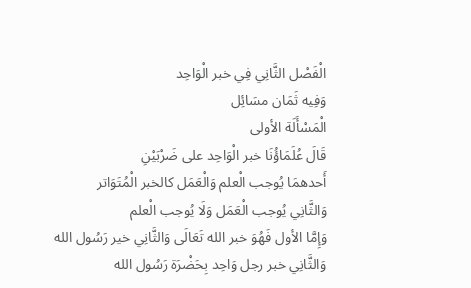الْفَصْل الثَّانِي فِي خبر الْوَاحِد
وَفِيه ثَمَان مسَائِل
الْمَسْأَلَة الأولى
قَالَ عُلَمَاؤُنَا خبر الْوَاحِد على ضَرْبَيْنِ
أَحدهمَا يُوجب الْعلم وَالْعَمَل كالخبر الْمُتَوَاتر
وَالثَّانِي يُوجب الْعَمَل وَلَا يُوجب الْعلم
وَإِمَّا الأول فَهُوَ خبر الله تَعَالَى وَالثَّانِي خير رَسُول الله
وَالثَّانِي خبر رجل وَاحِد بِحَضْرَة رَسُول الله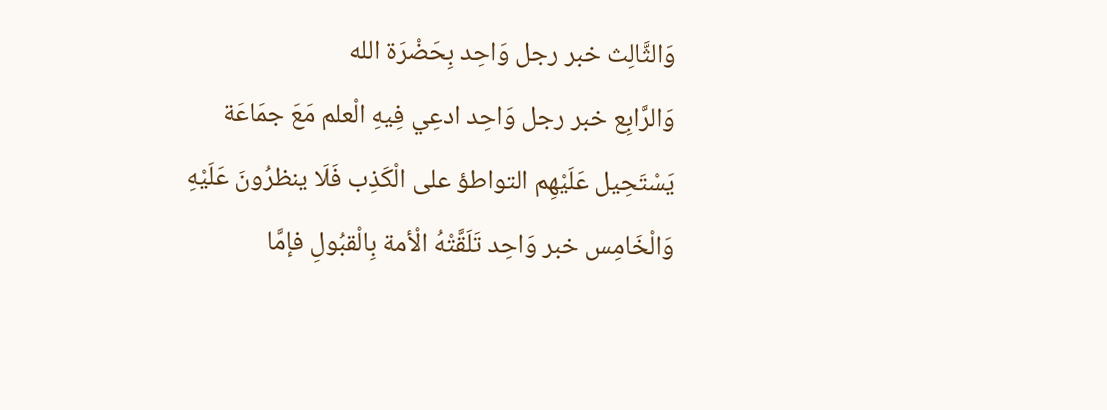وَالثَّالِث خبر رجل وَاحِد بِحَضْرَة الله
وَالرَّابِع خبر رجل وَاحِد ادعِي فِيهِ الْعلم مَعَ جمَاعَة يَسْتَحِيل عَلَيْهِم التواطؤ على الْكَذِب فَلَا ينظرُونَ عَلَيْهِ
وَالْخَامِس خبر وَاحِد تَلَقَّتْهُ الْأمة بِالْقبُولِ فإمَّا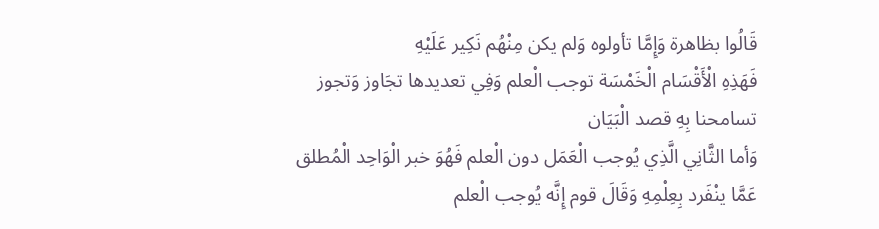قَالُوا بظاهرة وَإِمَّا تأولوه وَلم يكن مِنْهُم نَكِير عَلَيْهِ
فَهَذِهِ الْأَقْسَام الْخَمْسَة توجب الْعلم وَفِي تعديدها تجَاوز وَتجوز تسامحنا بِهِ قصد الْبَيَان
وَأما الثَّانِي الَّذِي يُوجب الْعَمَل دون الْعلم فَهُوَ خبر الْوَاحِد الْمُطلق عَمَّا ينْفَرد بِعِلْمِهِ وَقَالَ قوم إِنَّه يُوجب الْعلم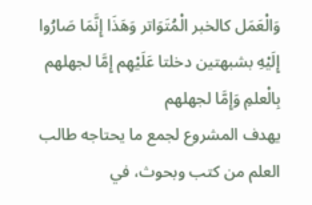وَالْعَمَل كالخبر الْمُتَوَاتر وَهَذَا إِنَّمَا صَارُوا إِلَيْهِ بشبهتين دخلتا عَلَيْهِم إِمَّا لجهلهم بِالْعلمِ وَإِمَّا لجهلهم
يهدف المشروع لجمع ما يحتاجه طالب العلم من كتب وبحوث، في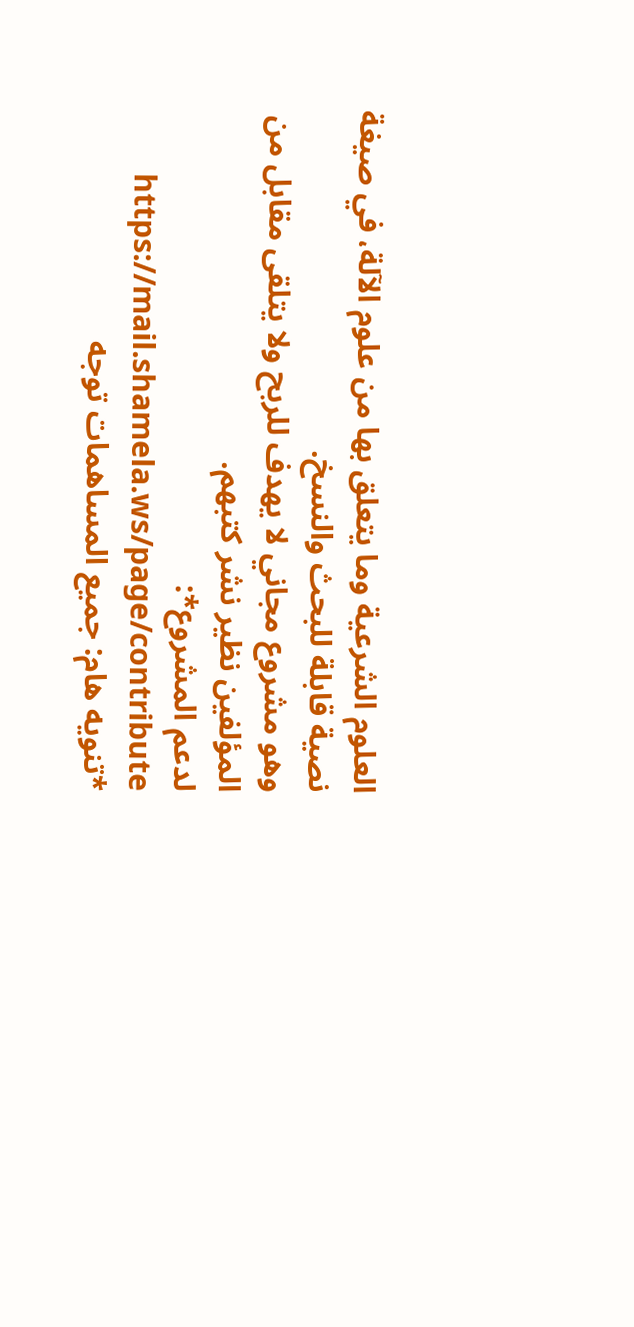العلوم الشرعية وما يتعلق بها من علوم الآلة، في صيغة نصية قابلة للبحث والنسخ.
وهو مشروع مجاني لا يهدف للربح ولا يتلقى مقابل من المؤلفين نظير نشر كتبهم.
لدعم المشروع*: https://mail.shamela.ws/page/contribute
*تنويه هام: جميع المساهمات توجه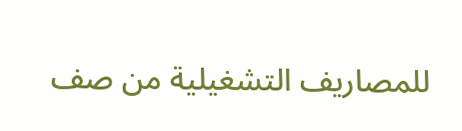للمصاريف التشغيلية من صف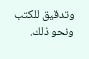وتدقيق للكتب ونحو ذلك.